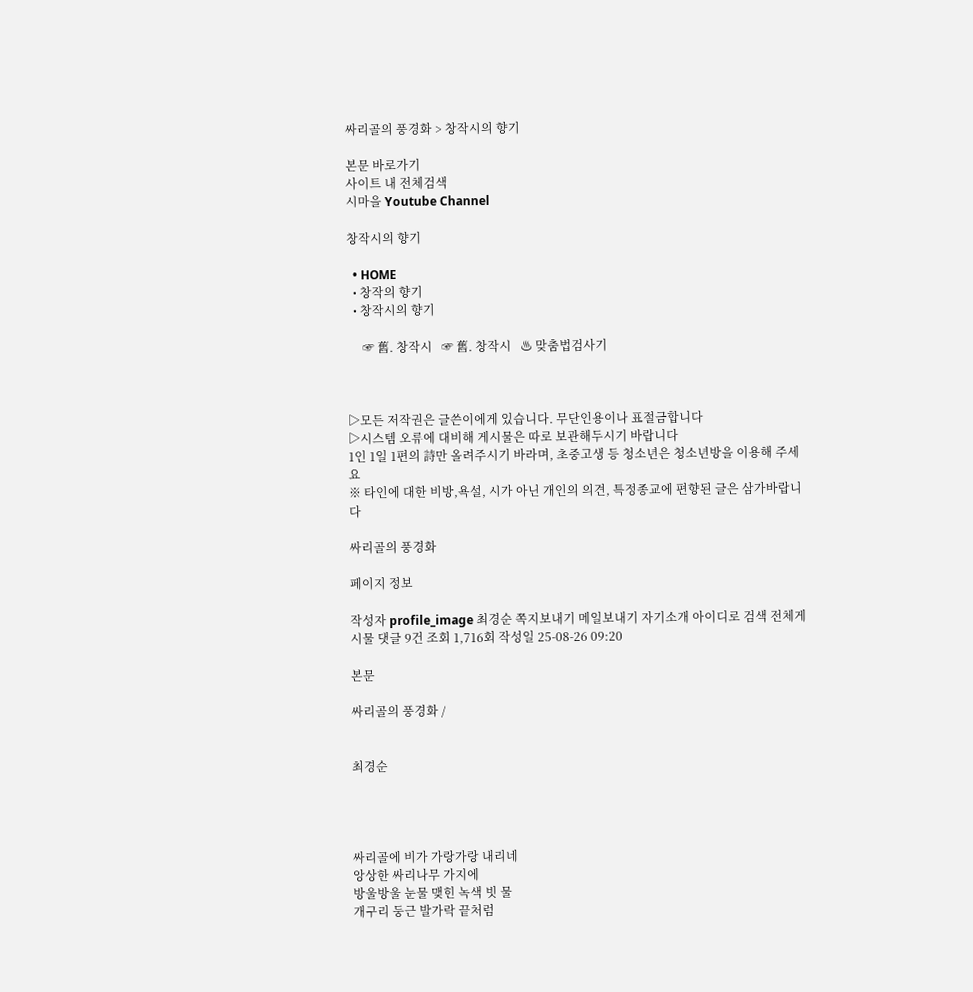싸리골의 풍경화 > 창작시의 향기

본문 바로가기
사이트 내 전체검색
시마을 Youtube Channel

창작시의 향기

  • HOME
  • 창작의 향기
  • 창작시의 향기

     ☞ 舊. 창작시   ☞ 舊. 창작시   ♨ 맞춤법검사기



▷모든 저작권은 글쓴이에게 있습니다. 무단인용이나 표절금합니다
▷시스템 오류에 대비해 게시물은 따로 보관해두시기 바랍니다
1인 1일 1편의 詩만 올려주시기 바라며, 초중고생 등 청소년은 청소년방을 이용해 주세요
※ 타인에 대한 비방,욕설, 시가 아닌 개인의 의견, 특정종교에 편향된 글은 삼가바랍니다

싸리골의 풍경화

페이지 정보

작성자 profile_image 최경순 쪽지보내기 메일보내기 자기소개 아이디로 검색 전체게시물 댓글 9건 조회 1,716회 작성일 25-08-26 09:20

본문

싸리골의 풍경화 /


최경순




싸리골에 비가 가랑가랑 내리네
앙상한 싸리나무 가지에
방울방울 눈물 맺힌 녹색 빗 물
개구리 둥근 발가락 끝처럼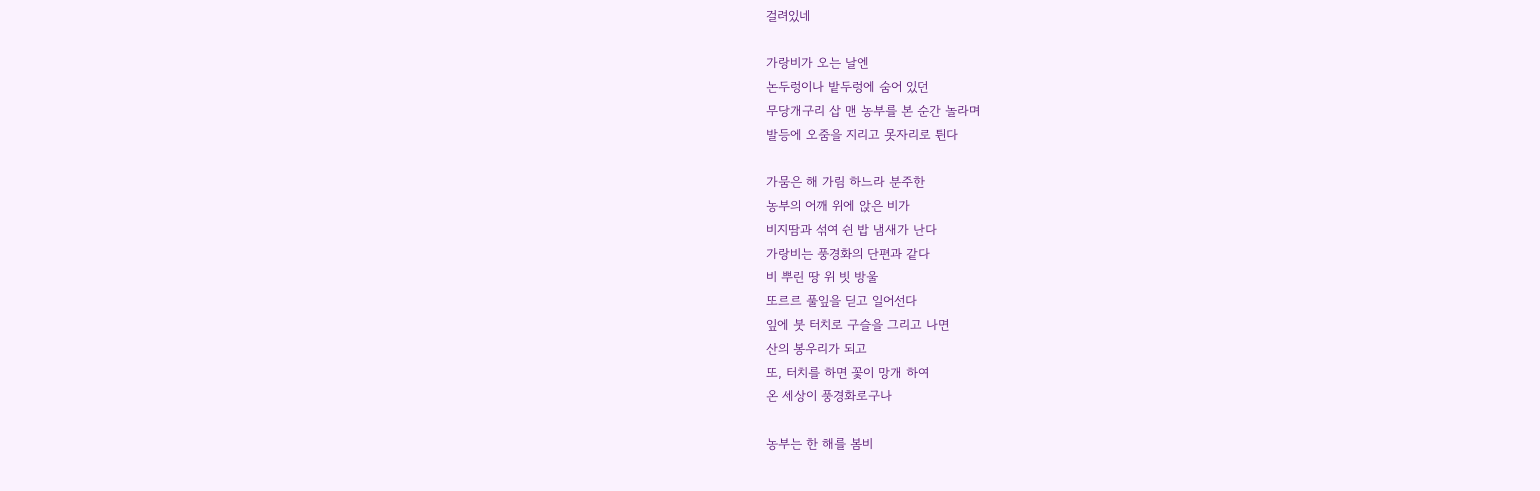걸려있네

가랑비가 오는 날엔
논두렁이나 밭두렁에 숨어 있던
무당개구리 삽 맨 농부를 본 순간 놀라며
발등에 오줌을 지리고 못자리로 튄다

가뭄은 해 가림 하느라 분주한
농부의 어깨 위에 앉은 비가
비지땀과 섞여 쉰 밥 냄새가 난다
가랑비는 풍경화의 단편과 같다
비 뿌린 땅 위 빗 방울
또르르 풀잎을 딛고 일어선다
잎에 붓 터치로 구슬을 그리고 나면
산의 봉우리가 되고
또, 터치를 하면 꽃이 망개 하여
온 세상이 풍경화로구나

농부는 한 해를 봄비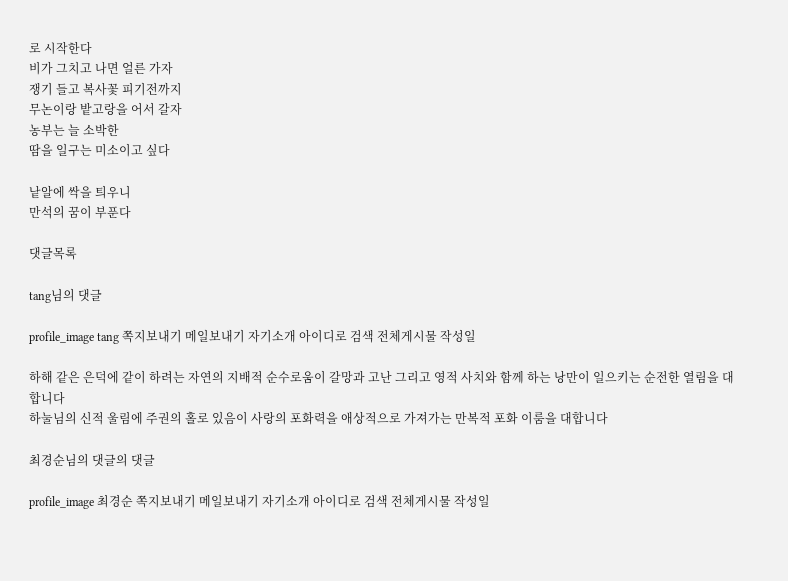로 시작한다
비가 그치고 나면 얼른 가자
쟁기 들고 복사꽃 피기전까지
무논이랑 밭고랑을 어서 갈자
농부는 늘 소박한
땀을 일구는 미소이고 싶다

낱알에 싹을 틔우니
만석의 꿈이 부푼다

댓글목록

tang님의 댓글

profile_image tang 쪽지보내기 메일보내기 자기소개 아이디로 검색 전체게시물 작성일

하해 같은 은덕에 같이 하려는 자연의 지배적 순수로움이 갈망과 고난 그리고 영적 사치와 함께 하는 낭만이 일으키는 순전한 열림을 대합니다
하눌님의 신적 울림에 주권의 홀로 있음이 사랑의 포화력을 애상적으로 가져가는 만복적 포화 이룸을 대합니다

최경순님의 댓글의 댓글

profile_image 최경순 쪽지보내기 메일보내기 자기소개 아이디로 검색 전체게시물 작성일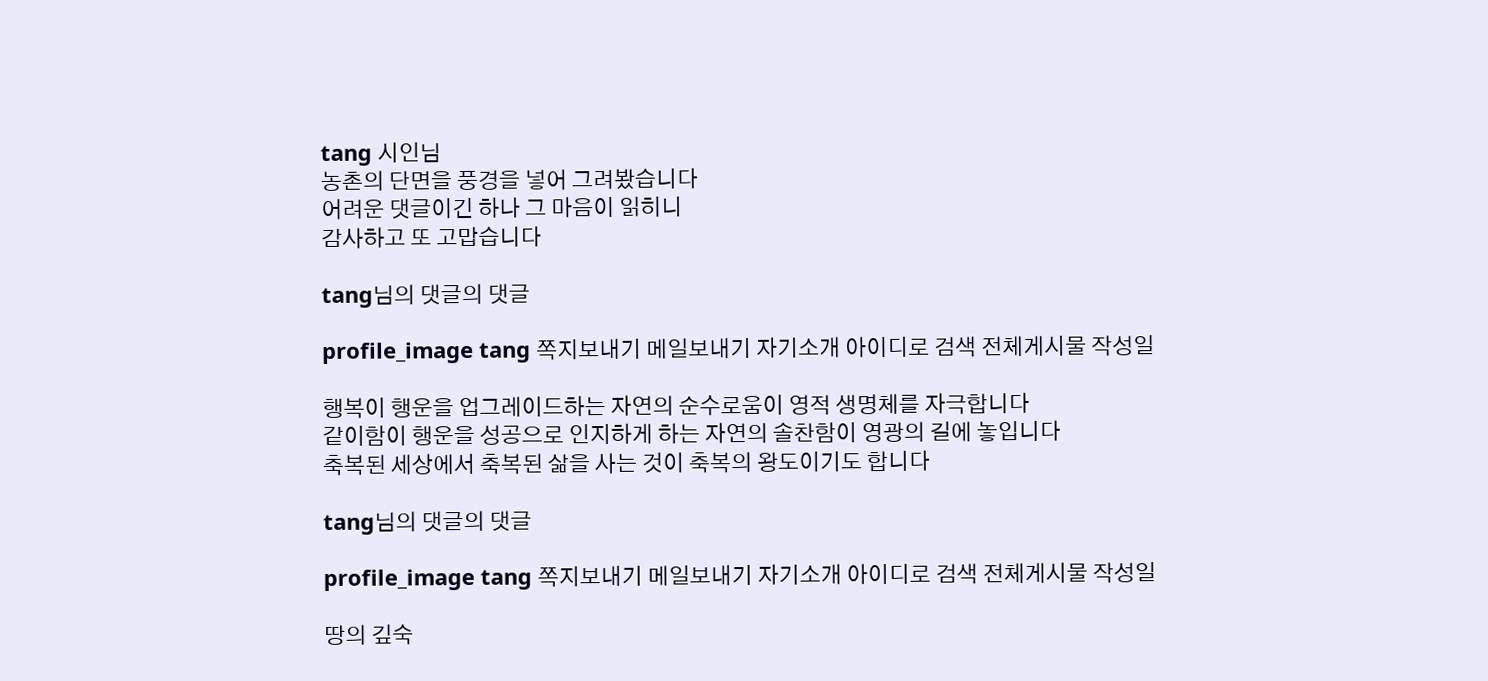tang 시인님
농촌의 단면을 풍경을 넣어 그려봤습니다
어려운 댓글이긴 하나 그 마음이 읽히니
감사하고 또 고맙습니다

tang님의 댓글의 댓글

profile_image tang 쪽지보내기 메일보내기 자기소개 아이디로 검색 전체게시물 작성일

행복이 행운을 업그레이드하는 자연의 순수로움이 영적 생명체를 자극합니다
같이함이 행운을 성공으로 인지하게 하는 자연의 솔찬함이 영광의 길에 놓입니다
축복된 세상에서 축복된 삶을 사는 것이 축복의 왕도이기도 합니다

tang님의 댓글의 댓글

profile_image tang 쪽지보내기 메일보내기 자기소개 아이디로 검색 전체게시물 작성일

땅의 깊숙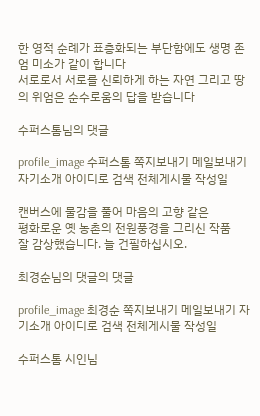한 영적 순례가 표층화되는 부단함에도 생명 존엄 미소가 같이 합니다
서로로서 서로를 신뢰하게 하는 자연 그리고 땅의 위엄은 순수로움의 답을 받습니다

수퍼스톰님의 댓글

profile_image 수퍼스톰 쪽지보내기 메일보내기 자기소개 아이디로 검색 전체게시물 작성일

캔버스에 물감을 풀어 마음의 고향 같은
평화로운 옛 농촌의 전원풍경을 그리신 작품
잘 감상했습니다. 늘 건필하십시오.

최경순님의 댓글의 댓글

profile_image 최경순 쪽지보내기 메일보내기 자기소개 아이디로 검색 전체게시물 작성일

수퍼스톰 시인님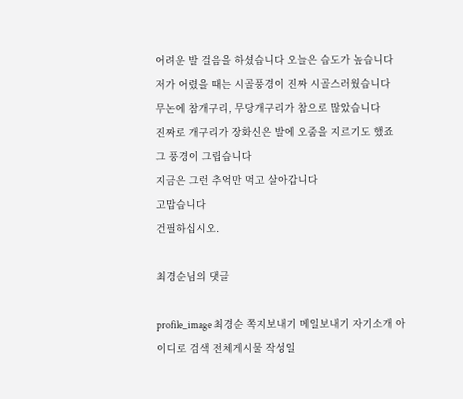어려운 발 걸음을 하셨습니다 오늘은 습도가 높습니다
저가 어렸을 때는 시골풍경이 진짜 시골스러웠습니다
무논에 참개구리, 무당개구리가 참으로 많았습니다
진짜로 개구리가 장화신은 발에 오줌을 지르기도 했죠
그 풍경이 그립습니다
지금은 그런 추억만 먹고 살아갑니다
고맙습니다
건필하십시오.

최경순님의 댓글

profile_image 최경순 쪽지보내기 메일보내기 자기소개 아이디로 검색 전체게시물 작성일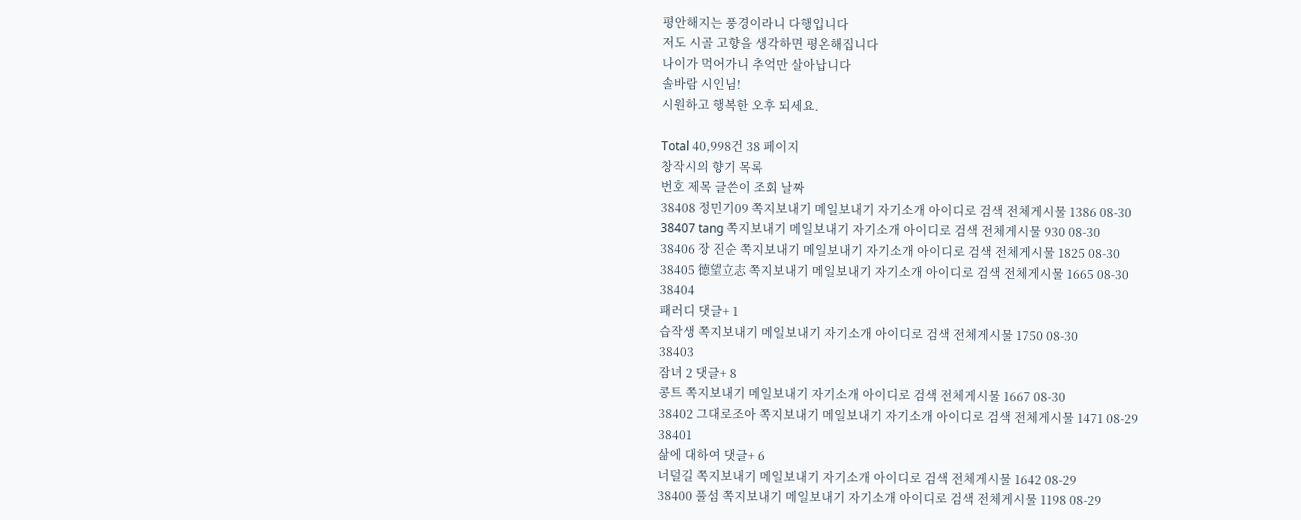평안해지는 풍경이라니 다행입니다
저도 시골 고향을 생각하면 평온해집니다
나이가 먹어가니 추억만 살아납니다
솔바람 시인님!
시원하고 행복한 오후 되세요.

Total 40,998건 38 페이지
창작시의 향기 목록
번호 제목 글쓴이 조회 날짜
38408 정민기09 쪽지보내기 메일보내기 자기소개 아이디로 검색 전체게시물 1386 08-30
38407 tang 쪽지보내기 메일보내기 자기소개 아이디로 검색 전체게시물 930 08-30
38406 장 진순 쪽지보내기 메일보내기 자기소개 아이디로 검색 전체게시물 1825 08-30
38405 德望立志 쪽지보내기 메일보내기 자기소개 아이디로 검색 전체게시물 1665 08-30
38404
패러디 댓글+ 1
습작생 쪽지보내기 메일보내기 자기소개 아이디로 검색 전체게시물 1750 08-30
38403
잠녀 2 댓글+ 8
콩트 쪽지보내기 메일보내기 자기소개 아이디로 검색 전체게시물 1667 08-30
38402 그대로조아 쪽지보내기 메일보내기 자기소개 아이디로 검색 전체게시물 1471 08-29
38401
삶에 대하여 댓글+ 6
너덜길 쪽지보내기 메일보내기 자기소개 아이디로 검색 전체게시물 1642 08-29
38400 풀섬 쪽지보내기 메일보내기 자기소개 아이디로 검색 전체게시물 1198 08-29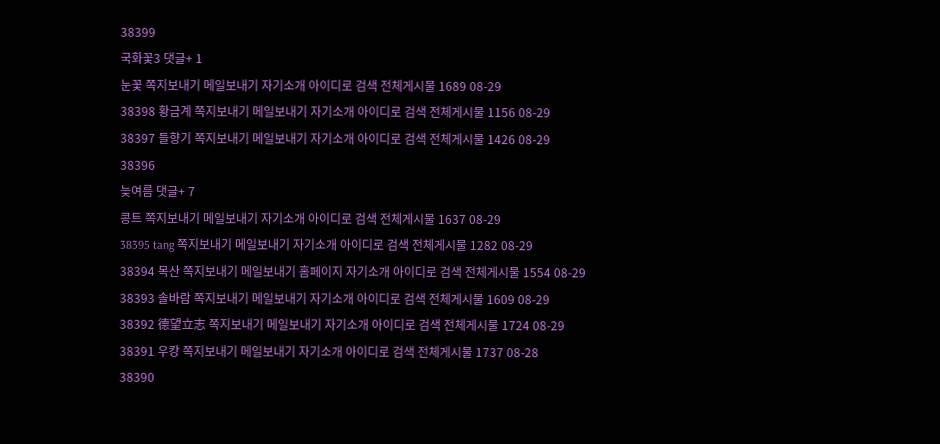38399
국화꽃3 댓글+ 1
눈꽃 쪽지보내기 메일보내기 자기소개 아이디로 검색 전체게시물 1689 08-29
38398 황금계 쪽지보내기 메일보내기 자기소개 아이디로 검색 전체게시물 1156 08-29
38397 들향기 쪽지보내기 메일보내기 자기소개 아이디로 검색 전체게시물 1426 08-29
38396
늦여름 댓글+ 7
콩트 쪽지보내기 메일보내기 자기소개 아이디로 검색 전체게시물 1637 08-29
38395 tang 쪽지보내기 메일보내기 자기소개 아이디로 검색 전체게시물 1282 08-29
38394 목산 쪽지보내기 메일보내기 홈페이지 자기소개 아이디로 검색 전체게시물 1554 08-29
38393 솔바람 쪽지보내기 메일보내기 자기소개 아이디로 검색 전체게시물 1609 08-29
38392 德望立志 쪽지보내기 메일보내기 자기소개 아이디로 검색 전체게시물 1724 08-29
38391 우캉 쪽지보내기 메일보내기 자기소개 아이디로 검색 전체게시물 1737 08-28
38390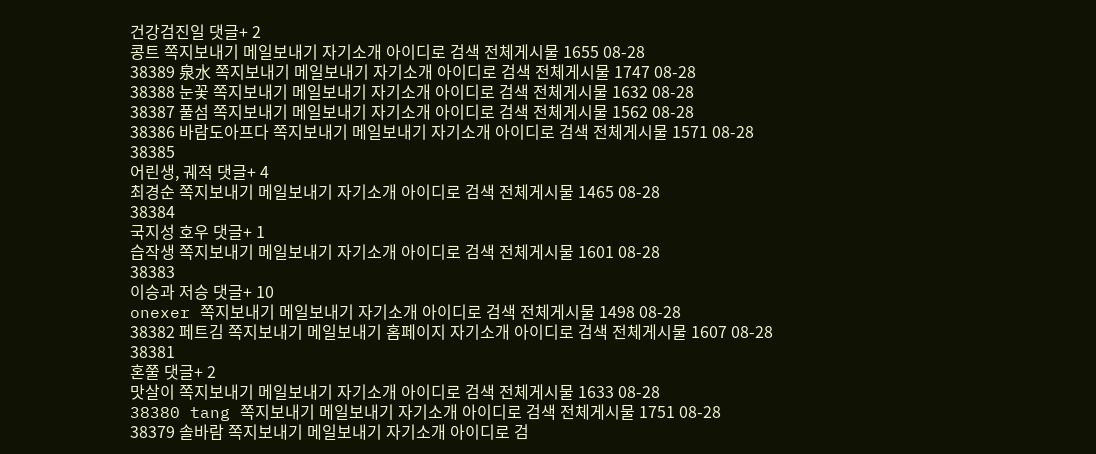건강검진일 댓글+ 2
콩트 쪽지보내기 메일보내기 자기소개 아이디로 검색 전체게시물 1655 08-28
38389 泉水 쪽지보내기 메일보내기 자기소개 아이디로 검색 전체게시물 1747 08-28
38388 눈꽃 쪽지보내기 메일보내기 자기소개 아이디로 검색 전체게시물 1632 08-28
38387 풀섬 쪽지보내기 메일보내기 자기소개 아이디로 검색 전체게시물 1562 08-28
38386 바람도아프다 쪽지보내기 메일보내기 자기소개 아이디로 검색 전체게시물 1571 08-28
38385
어린생, 궤적 댓글+ 4
최경순 쪽지보내기 메일보내기 자기소개 아이디로 검색 전체게시물 1465 08-28
38384
국지성 호우 댓글+ 1
습작생 쪽지보내기 메일보내기 자기소개 아이디로 검색 전체게시물 1601 08-28
38383
이승과 저승 댓글+ 10
onexer 쪽지보내기 메일보내기 자기소개 아이디로 검색 전체게시물 1498 08-28
38382 페트김 쪽지보내기 메일보내기 홈페이지 자기소개 아이디로 검색 전체게시물 1607 08-28
38381
혼쭐 댓글+ 2
맛살이 쪽지보내기 메일보내기 자기소개 아이디로 검색 전체게시물 1633 08-28
38380 tang 쪽지보내기 메일보내기 자기소개 아이디로 검색 전체게시물 1751 08-28
38379 솔바람 쪽지보내기 메일보내기 자기소개 아이디로 검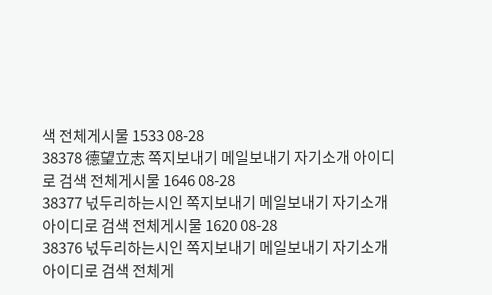색 전체게시물 1533 08-28
38378 德望立志 쪽지보내기 메일보내기 자기소개 아이디로 검색 전체게시물 1646 08-28
38377 넋두리하는시인 쪽지보내기 메일보내기 자기소개 아이디로 검색 전체게시물 1620 08-28
38376 넋두리하는시인 쪽지보내기 메일보내기 자기소개 아이디로 검색 전체게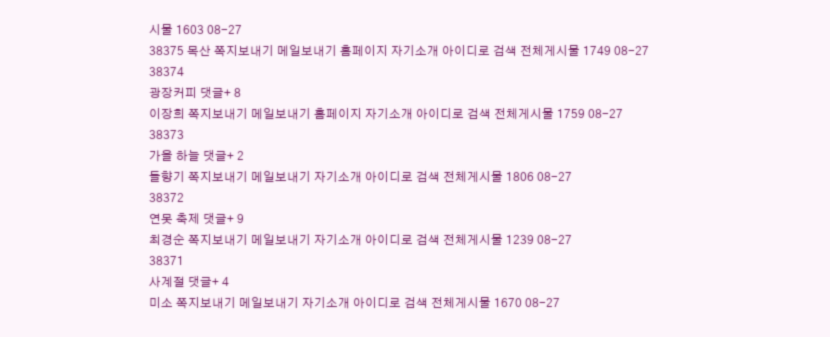시물 1603 08-27
38375 목산 쪽지보내기 메일보내기 홈페이지 자기소개 아이디로 검색 전체게시물 1749 08-27
38374
광장커피 댓글+ 8
이장희 쪽지보내기 메일보내기 홈페이지 자기소개 아이디로 검색 전체게시물 1759 08-27
38373
가을 하늘 댓글+ 2
들향기 쪽지보내기 메일보내기 자기소개 아이디로 검색 전체게시물 1806 08-27
38372
연못 축제 댓글+ 9
최경순 쪽지보내기 메일보내기 자기소개 아이디로 검색 전체게시물 1239 08-27
38371
사계절 댓글+ 4
미소 쪽지보내기 메일보내기 자기소개 아이디로 검색 전체게시물 1670 08-27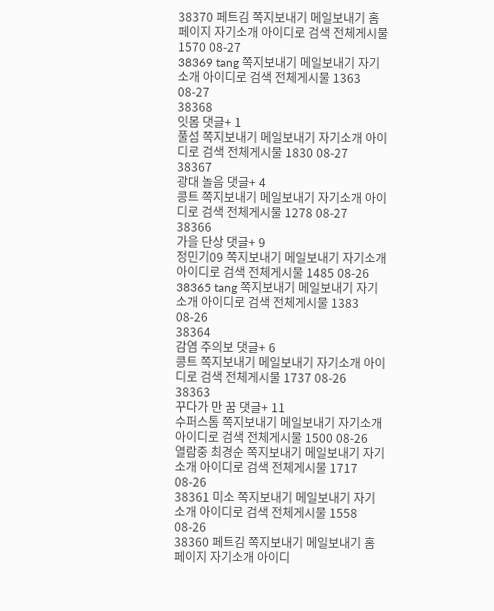38370 페트김 쪽지보내기 메일보내기 홈페이지 자기소개 아이디로 검색 전체게시물 1570 08-27
38369 tang 쪽지보내기 메일보내기 자기소개 아이디로 검색 전체게시물 1363 08-27
38368
잇몸 댓글+ 1
풀섬 쪽지보내기 메일보내기 자기소개 아이디로 검색 전체게시물 1830 08-27
38367
광대 놀음 댓글+ 4
콩트 쪽지보내기 메일보내기 자기소개 아이디로 검색 전체게시물 1278 08-27
38366
가을 단상 댓글+ 9
정민기09 쪽지보내기 메일보내기 자기소개 아이디로 검색 전체게시물 1485 08-26
38365 tang 쪽지보내기 메일보내기 자기소개 아이디로 검색 전체게시물 1383 08-26
38364
감염 주의보 댓글+ 6
콩트 쪽지보내기 메일보내기 자기소개 아이디로 검색 전체게시물 1737 08-26
38363
꾸다가 만 꿈 댓글+ 11
수퍼스톰 쪽지보내기 메일보내기 자기소개 아이디로 검색 전체게시물 1500 08-26
열람중 최경순 쪽지보내기 메일보내기 자기소개 아이디로 검색 전체게시물 1717 08-26
38361 미소 쪽지보내기 메일보내기 자기소개 아이디로 검색 전체게시물 1558 08-26
38360 페트김 쪽지보내기 메일보내기 홈페이지 자기소개 아이디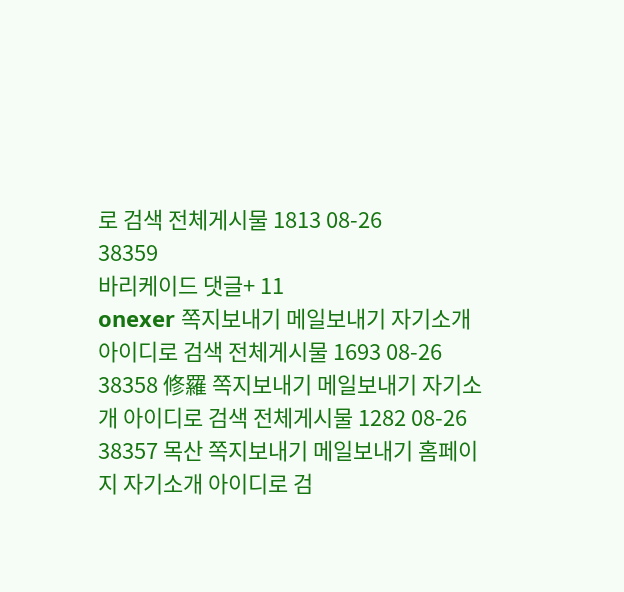로 검색 전체게시물 1813 08-26
38359
바리케이드 댓글+ 11
onexer 쪽지보내기 메일보내기 자기소개 아이디로 검색 전체게시물 1693 08-26
38358 修羅 쪽지보내기 메일보내기 자기소개 아이디로 검색 전체게시물 1282 08-26
38357 목산 쪽지보내기 메일보내기 홈페이지 자기소개 아이디로 검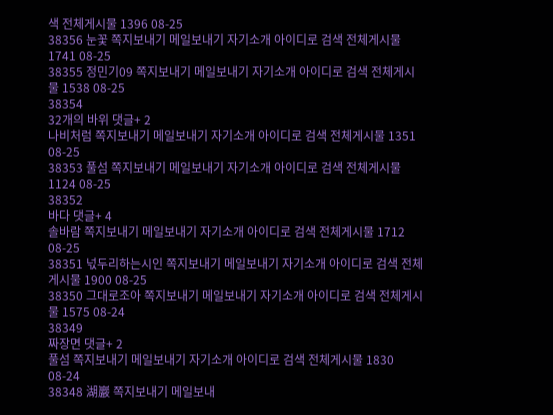색 전체게시물 1396 08-25
38356 눈꽃 쪽지보내기 메일보내기 자기소개 아이디로 검색 전체게시물 1741 08-25
38355 정민기09 쪽지보내기 메일보내기 자기소개 아이디로 검색 전체게시물 1538 08-25
38354
32개의 바위 댓글+ 2
나비처럼 쪽지보내기 메일보내기 자기소개 아이디로 검색 전체게시물 1351 08-25
38353 풀섬 쪽지보내기 메일보내기 자기소개 아이디로 검색 전체게시물 1124 08-25
38352
바다 댓글+ 4
솔바람 쪽지보내기 메일보내기 자기소개 아이디로 검색 전체게시물 1712 08-25
38351 넋두리하는시인 쪽지보내기 메일보내기 자기소개 아이디로 검색 전체게시물 1900 08-25
38350 그대로조아 쪽지보내기 메일보내기 자기소개 아이디로 검색 전체게시물 1575 08-24
38349
짜장면 댓글+ 2
풀섬 쪽지보내기 메일보내기 자기소개 아이디로 검색 전체게시물 1830 08-24
38348 湖巖 쪽지보내기 메일보내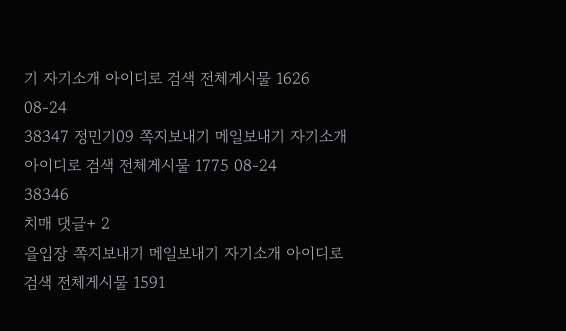기 자기소개 아이디로 검색 전체게시물 1626 08-24
38347 정민기09 쪽지보내기 메일보내기 자기소개 아이디로 검색 전체게시물 1775 08-24
38346
치매 댓글+ 2
을입장 쪽지보내기 메일보내기 자기소개 아이디로 검색 전체게시물 1591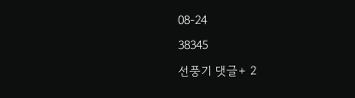08-24
38345
선풍기 댓글+ 2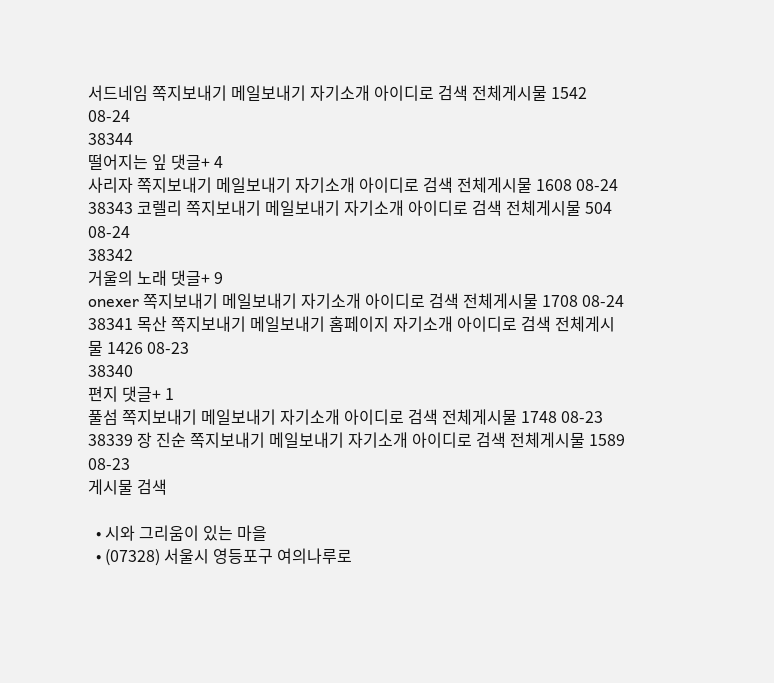서드네임 쪽지보내기 메일보내기 자기소개 아이디로 검색 전체게시물 1542 08-24
38344
떨어지는 잎 댓글+ 4
사리자 쪽지보내기 메일보내기 자기소개 아이디로 검색 전체게시물 1608 08-24
38343 코렐리 쪽지보내기 메일보내기 자기소개 아이디로 검색 전체게시물 504 08-24
38342
거울의 노래 댓글+ 9
onexer 쪽지보내기 메일보내기 자기소개 아이디로 검색 전체게시물 1708 08-24
38341 목산 쪽지보내기 메일보내기 홈페이지 자기소개 아이디로 검색 전체게시물 1426 08-23
38340
편지 댓글+ 1
풀섬 쪽지보내기 메일보내기 자기소개 아이디로 검색 전체게시물 1748 08-23
38339 장 진순 쪽지보내기 메일보내기 자기소개 아이디로 검색 전체게시물 1589 08-23
게시물 검색

  • 시와 그리움이 있는 마을
  • (07328) 서울시 영등포구 여의나루로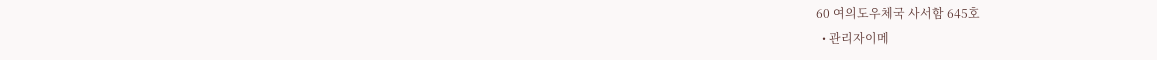60 여의도우체국 사서함 645호
  • 관리자이메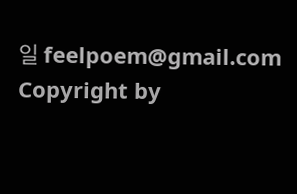일 feelpoem@gmail.com
Copyright by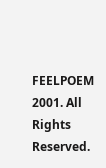FEELPOEM 2001. All Rights Reserved.